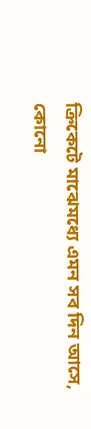ক্রিকেটে মাঝেমধ্যে এমন সব দিন আসে, কোনো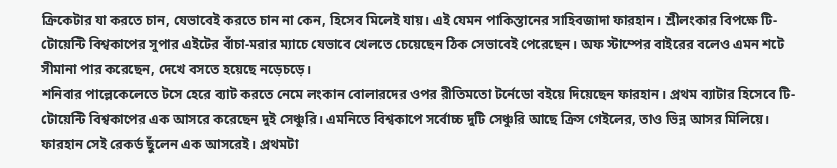ক্রিকেটার যা করতে চান, যেভাবেই করতে চান না কেন, হিসেব মিলেই যায়। এই যেমন পাকিস্তানের সাহিবজাদা ফারহান। শ্রীলংকার বিপক্ষে টি-টোয়েন্টি বিশ্বকাপের সুপার এইটের বাঁচা-মরার ম্যাচে যেভাবে খেলতে চেয়েছেন ঠিক সেভাবেই পেরেছেন। অফ স্টাম্পের বাইরের বলেও এমন শটে সীমানা পার করেছেন, দেখে বসতে হয়েছে নড়েচড়ে।
শনিবার পাল্লেকেলেতে টসে হেরে ব্যাট করতে নেমে লংকান বোলারদের ওপর রীতিমতো টর্নেডো বইয়ে দিয়েছেন ফারহান। প্রথম ব্যাটার হিসেবে টি-টোয়েন্টি বিশ্বকাপের এক আসরে করেছেন দুই সেঞ্চুরি। এমনিতে বিশ্বকাপে সর্বোচ্চ দুটি সেঞ্চুরি আছে ক্রিস গেইলের, তাও ভিন্ন আসর মিলিয়ে। ফারহান সেই রেকর্ড ছুঁলেন এক আসরেই। প্রথমটা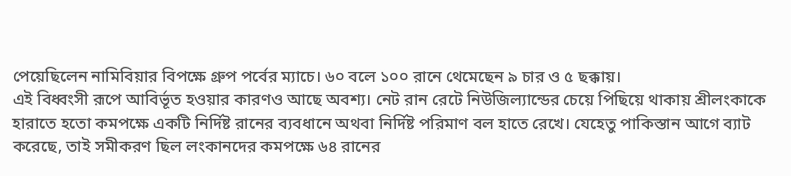পেয়েছিলেন নামিবিয়ার বিপক্ষে গ্রুপ পর্বের ম্যাচে। ৬০ বলে ১০০ রানে থেমেছেন ৯ চার ও ৫ ছক্কায়।
এই বিধ্বংসী রূপে আবির্ভূত হওয়ার কারণও আছে অবশ্য। নেট রান রেটে নিউজিল্যান্ডের চেয়ে পিছিয়ে থাকায় শ্রীলংকাকে হারাতে হতো কমপক্ষে একটি নির্দিষ্ট রানের ব্যবধানে অথবা নির্দিষ্ট পরিমাণ বল হাতে রেখে। যেহেতু পাকিস্তান আগে ব্যাট করেছে, তাই সমীকরণ ছিল লংকানদের কমপক্ষে ৬৪ রানের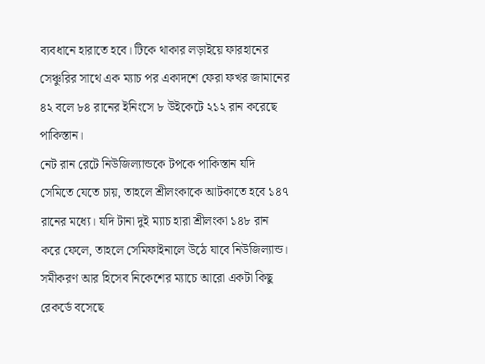ব্যবধানে হারাতে হবে। টিকে থাকার লড়াইয়ে ফারহানের সেঞ্চুরির সাথে এক ম্যাচ পর একাদশে ফেরা ফখর জামানের ৪২ বলে ৮৪ রানের ইনিংসে ৮ উইকেটে ২১২ রান করেছে পাকিস্তান।
নেট রান রেটে নিউজিল্যান্ডকে টপকে পাকিস্তান যদি সেমিতে যেতে চায়, তাহলে শ্রীলংকাকে আটকাতে হবে ১৪৭ রানের মধ্যে। যদি টানা দুই ম্যাচ হারা শ্রীলংকা ১৪৮ রান করে ফেলে, তাহলে সেমিফাইনালে উঠে যাবে নিউজিল্যান্ড।
সমীকরণ আর হিসেব নিকেশের ম্যাচে আরো একটা কিছু রেকর্ডে বসেছে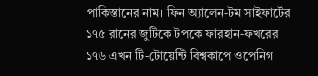পাকিস্তানের নাম। ফিন অ্যালেন-টম সাইফার্টের ১৭৫ রানের জুটিকে টপকে ফারহান-ফখরের ১৭৬ এখন টি-টোয়েন্টি বিশ্বকাপে ওপেনিগ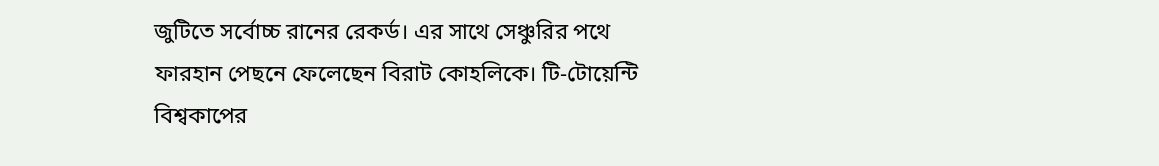জুটিতে সর্বোচ্চ রানের রেকর্ড। এর সাথে সেঞ্চুরির পথে ফারহান পেছনে ফেলেছেন বিরাট কোহলিকে। টি-টোয়েন্টি বিশ্বকাপের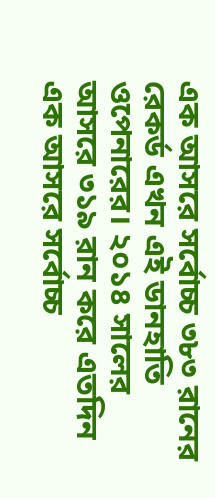এক আসরে সর্বোচ্চ ৩৮৩ রানের রেকর্ড এখন এই ডানহাতি ওপেনারের। ২০১৪ সালের আসরে ৩১৯ রান করে এতদিন এক আসরে সর্বোচ্চ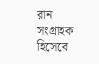রান সংগ্রাহক হিসেবে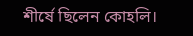শীর্ষে ছিলেন কোহলি।